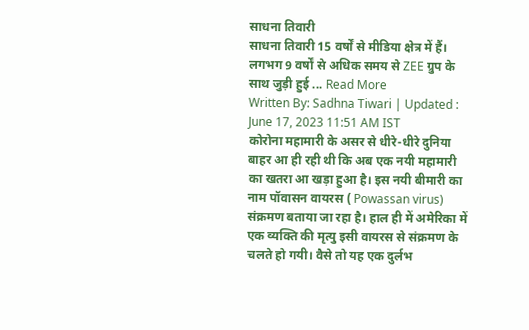साधना तिवारी
साधना तिवारी 15 वर्षों से मीडिया क्षेत्र में हैं। लगभग 9 वर्षों से अधिक समय से ZEE ग्रुप के साथ जुड़ी हुई ... Read More
Written By: Sadhna Tiwari | Updated : June 17, 2023 11:51 AM IST
कोरोना महामारी के असर से धीरे-धीरे दुनिया बाहर आ ही रही थी कि अब एक नयी महामारी का खतरा आ खड़ा हुआ है। इस नयी बीमारी का नाम पॉवासन वायरस ( Powassan virus) संक्रमण बताया जा रहा है। हाल ही में अमेरिका में एक व्यक्ति की मृत्यु इसी वायरस से संक्रमण के चलते हो गयी। वैसे तो यह एक दुर्लभ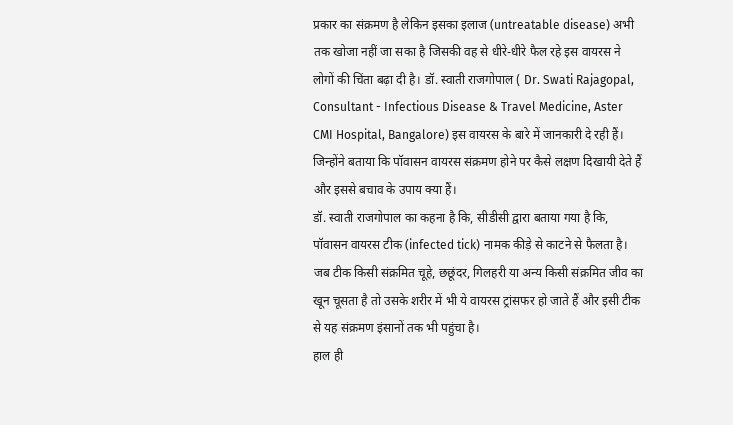प्रकार का संक्रमण है लेकिन इसका इलाज (untreatable disease) अभी तक खोजा नहीं जा सका है जिसकी वह से धीरे-धीरे फैल रहे इस वायरस ने लोगों की चिंता बढ़ा दी है। डॉ. स्वाती राजगोपाल ( Dr. Swati Rajagopal, Consultant - Infectious Disease & Travel Medicine, Aster CMI Hospital, Bangalore) इस वायरस के बारे में जानकारी दे रही हैं। जिन्होंने बताया कि पॉवासन वायरस संक्रमण होने पर कैसे लक्षण दिखायी देते हैं और इससे बचाव के उपाय क्या हैं।
डॉ. स्वाती राजगोपाल का कहना है कि, सीडीसी द्वारा बताया गया है कि, पॉवासन वायरस टीक (infected tick) नामक कीड़े से काटने से फैलता है। जब टीक किसी संक्रमित चूहे, छछूंदर, गिलहरी या अन्य किसी संक्रमित जीव का खून चूसता है तो उसके शरीर में भी ये वायरस ट्रांसफर हो जाते हैं और इसी टीक से यह संक्रमण इंसानों तक भी पहुंचा है।
हाल ही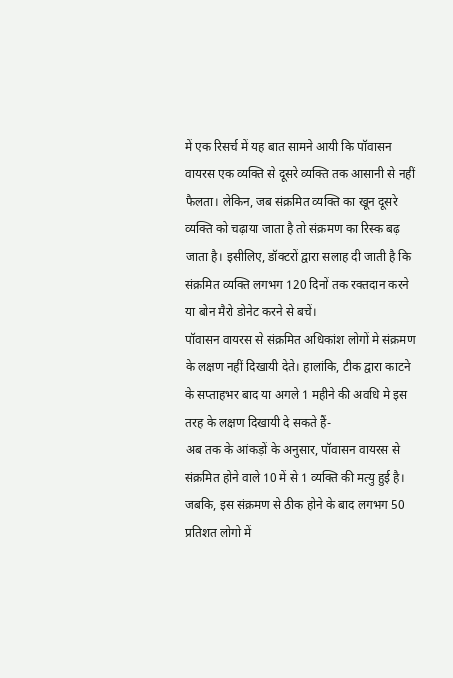में एक रिसर्च में यह बात सामने आयी कि पॉवासन वायरस एक व्यक्ति से दूसरे व्यक्ति तक आसानी से नहीं फैलता। लेकिन, जब संक्रमित व्यक्ति का खून दूसरे व्यक्ति को चढ़ाया जाता है तो संक्रमण का रिस्क बढ़ जाता है। इसीलिए, डॉक्टरों द्वारा सलाह दी जाती है कि संक्रमित व्यक्ति लगभग 120 दिनों तक रक्तदान करने या बोन मैरो डोनेट करने से बचें।
पॉवासन वायरस से संक्रमित अधिकांश लोगों मे संक्रमण के लक्षण नहीं दिखायी देते। हालांकि, टीक द्वारा काटने के सप्ताहभर बाद या अगले 1 महीने की अवधि मे इस तरह के लक्षण दिखायी दे सकते हैं-
अब तक के आंकड़ों के अनुसार, पॉवासन वायरस से संक्रमित होने वाले 10 में से 1 व्यक्ति की मत्यु हुई है। जबकि, इस संक्रमण से ठीक होने के बाद लगभग 50 प्रतिशत लोगो में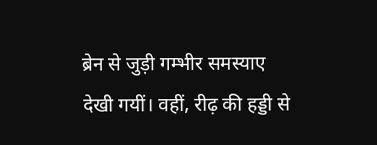ब्रेन से जुड़ी गम्भीर समस्याए देखी गयीं। वहीं, रीढ़ की हड्डी से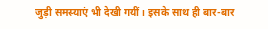जुड़ी समस्याएं भी देखी गयीं। इसके साथ ही बार-बार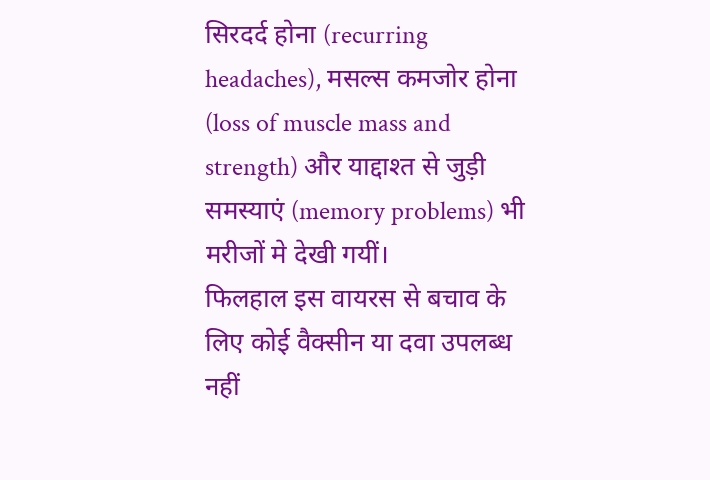सिरदर्द होना (recurring headaches), मसल्स कमजोर होना (loss of muscle mass and strength) और याद्दाश्त से जुड़ी समस्याएं (memory problems) भी मरीजों मे देखी गयीं।
फिलहाल इस वायरस से बचाव के लिए कोई वैक्सीन या दवा उपलब्ध नहीं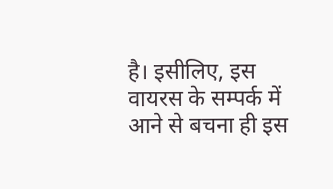है। इसीलिए, इस वायरस के सम्पर्क में आने से बचना ही इस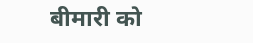बीमारी को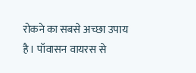रोकने का सबसे अच्छा उपाय है। पॉवासन वायरस से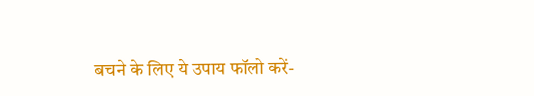बचने के लिए ये उपाय फॉलो करें-